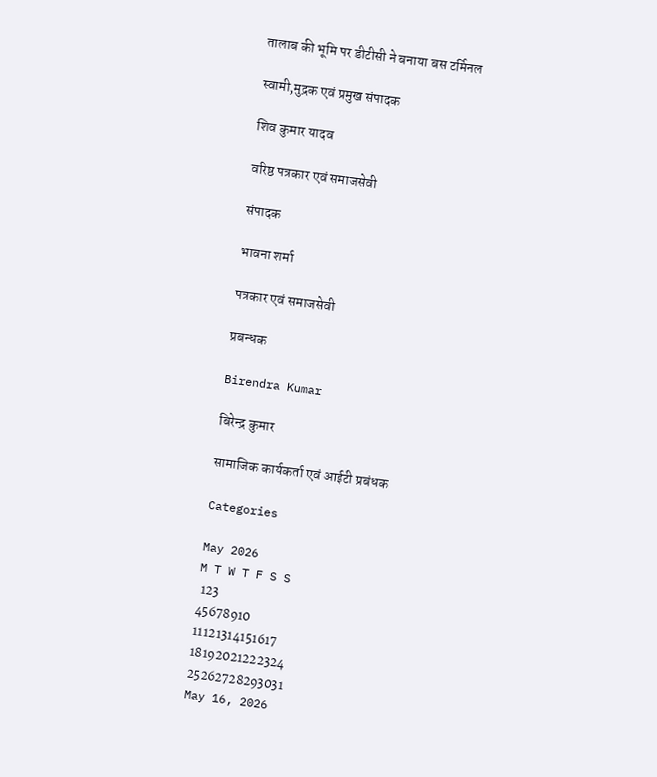तालाब की भूमि पर डीटीसी ने बनाया बस टर्मिनल

स्वामी,मुद्रक एवं प्रमुख संपादक

शिव कुमार यादव

वरिष्ठ पत्रकार एवं समाजसेवी

संपादक

भावना शर्मा

पत्रकार एवं समाजसेवी

प्रबन्धक

Birendra Kumar

बिरेन्द्र कुमार

सामाजिक कार्यकर्ता एवं आईटी प्रबंधक

Categories

May 2026
M T W T F S S
 123
45678910
11121314151617
18192021222324
25262728293031
May 16, 2026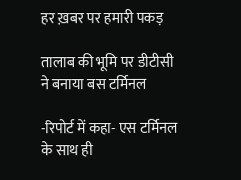हर ख़बर पर हमारी पकड़

तालाब की भूमि पर डीटीसी ने बनाया बस टर्मिनल

-रिपोर्ट में कहा- एस टर्मिनल के साथ ही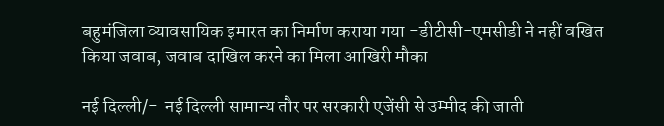बहुमंजिला व्यावसायिक इमारत का निर्माण कराया गया -डीटीसी-एमसीडी ने नहीं वखित किया जवाब, जवाब दाखिल करने का मिला आखिरी मौका

नई दिल्ली/-  नई दिल्ली सामान्य तौर पर सरकारी एजेंसी से उम्मीद की जाती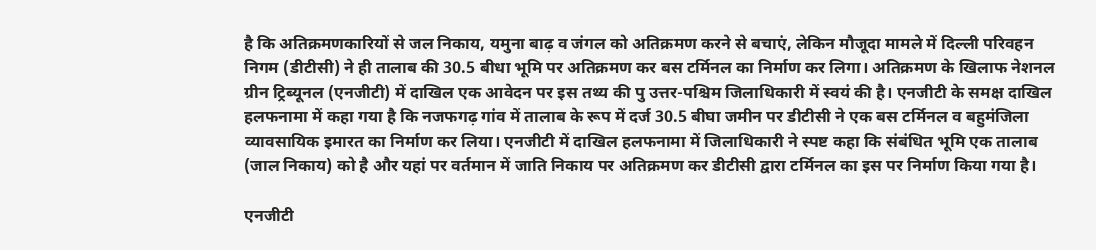है कि अतिक्रमणकारियों से जल निकाय, यमुना बाढ़ व जंगल को अतिक्रमण करने से बचाएं, लेकिन मौजूदा मामले में दिल्ली परिवहन निगम (डीटीसी) ने ही तालाब की 30.5 बीधा भूमि पर अतिक्रमण कर बस टर्मिनल का निर्माण कर लिगा। अतिक्रमण के खिलाफ नेशनल ग्रीन ट्रिब्यूनल (एनजीटी) में दाखिल एक आवेदन पर इस तथ्य की पु उत्तर-पश्चिम जिलाधिकारी में स्वयं की है। एनजीटी के समक्ष दाखिल हलफनामा में कहा गया है कि नजफगढ़ गांव में तालाब के रूप में दर्ज 30.5 बीघा जमीन पर डीटीसी ने एक बस टर्मिनल व बहुमंजिला व्यावसायिक इमारत का निर्माण कर लिया। एनजीटी में दाखिल हलफनामा में जिलाधिकारी ने स्पष्ट कहा कि संबंधित भूमि एक तालाब (जाल निकाय) को है और यहां पर वर्तमान में जाति निकाय पर अतिक्रमण कर डीटीसी द्वारा टर्मिनल का इस पर निर्माण किया गया है।

एनजीटी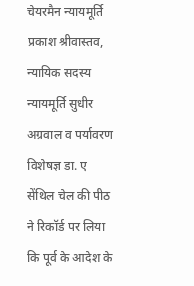चेयरमैन न्यायमूर्ति प्रकाश श्रीवास्तव, न्यायिक सदस्य न्यायमूर्ति सुधीर अग्रवाल व पर्यावरण विशेषज्ञ डा. ए सेंथिल चेल की पीठ ने रिकॉर्ड पर लिया कि पूर्व के आदेश के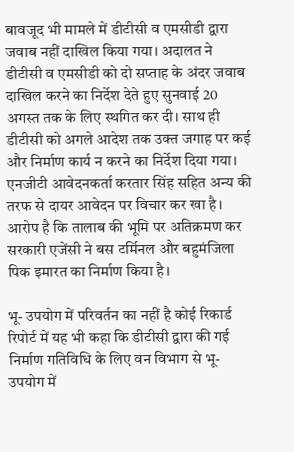बावजूद भी मामले में डीटीसी व एमसीडी द्वारा जवाब नहीं दाखिल किया गया। अदालत ने डीटीसी व एमसीडी को दो सप्ताह के अंदर जवाब दाखिल करने का निर्देश देते हुए सुनवाई 20 अगस्त तक के लिए स्थगित कर दी। साथ ही डीटीसी को अगले आदेश तक उक्त जगाह पर कई और निर्माण कार्य न करने का निर्देश दिया गया। एनजीटी आवेदनकर्ता करतार सिंह सहित अन्य की तरफ से दायर आवेदन पर विचार कर खा है। आरोप है कि तालाब की भूमि पर अतिक्रमण कर सरकारी एजेंसी ने बस टर्मिनल और बहुमंजिला पिक इमारत का निर्माण किया है।

भू- उपयोग में परिवर्तन का नहीं है कोई रिकार्ड
रिपोर्ट में यह भी कहा कि डीटीसी द्वारा की गई निर्माण गतिविधि के लिए वन विभाग से भू-उपयोग में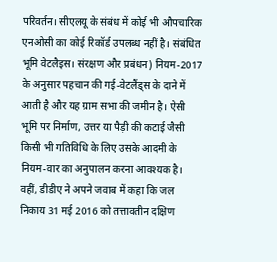परिवर्तन। सीएलयू के संबंध में कोई भी औपचारिक एनओसी का कोई रिकॉर्ड उपलब्ध नहीं है। संबंधित भूमि वेटलैइस। संरक्षण और प्रबंधन) नियम-2017 के अनुसार पहचान की गई-वेटलैंड्स के दाने में आती है और यह ग्राम सभा की जमीन है। ऐसी भूमि पर निर्माण, उत्तर या पैड़ी की कटाई जैसी किसी भी गतिविधि के लिए उसके आदमी के नियम-वार का अनुपालन करना आवश्यक है। वहीं, डीडीए ने अपने जवाब में कहा कि जल निकाय 31 मई 2016 को तत्तावतीन दक्षिण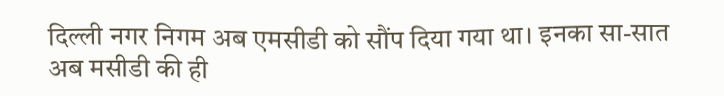दिल्ली नगर निगम अब एमसीडी को सौंप दिया गया था। इनका सा-सात अब मसीडी की ही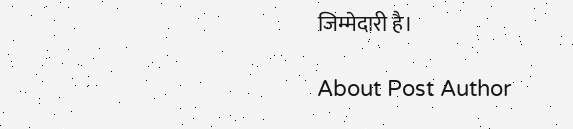जिम्मेदारी है।

About Post Author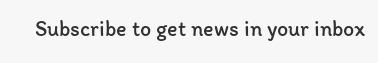Subscribe to get news in your inbox